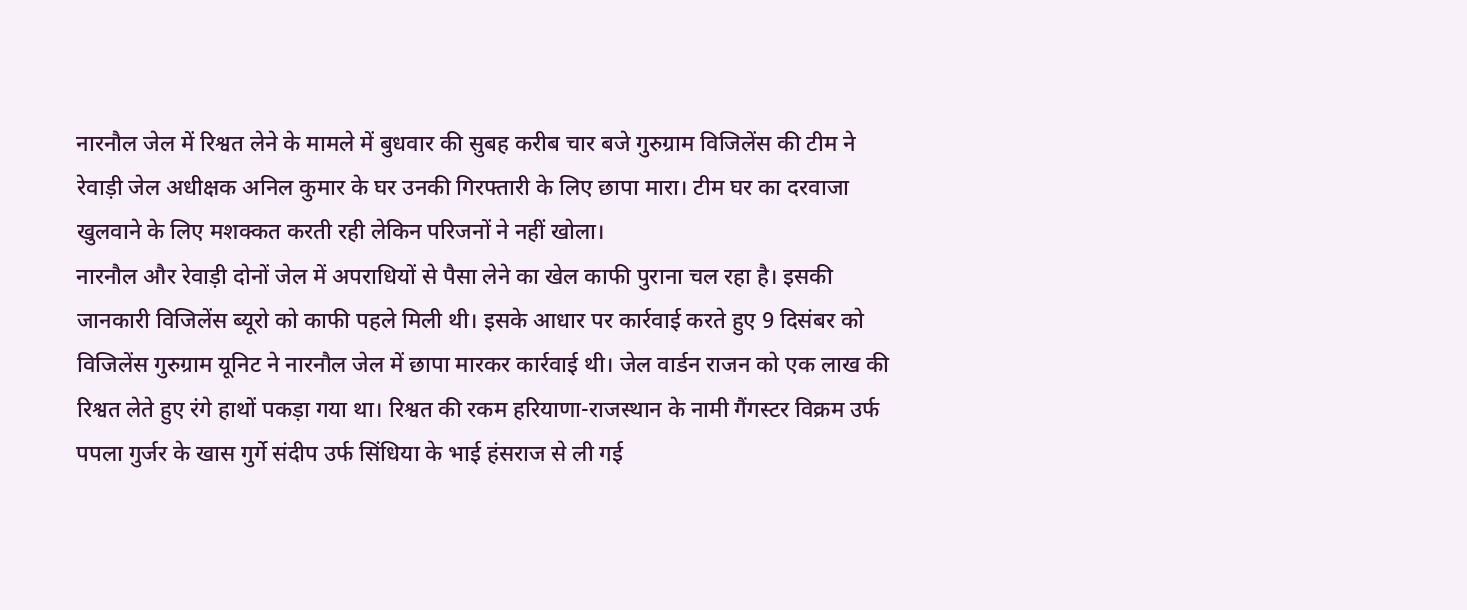नारनौल जेल में रिश्वत लेने के मामले में बुधवार की सुबह करीब चार बजे गुरुग्राम विजिलेंस की टीम ने रेवाड़ी जेल अधीक्षक अनिल कुमार के घर उनकी गिरफ्तारी के लिए छापा मारा। टीम घर का दरवाजा खुलवाने के लिए मशक्कत करती रही लेकिन परिजनों ने नहीं खोला।
नारनौल और रेवाड़ी दोनों जेल में अपराधियों से पैसा लेने का खेल काफी पुराना चल रहा है। इसकी जानकारी विजिलेंस ब्यूरो को काफी पहले मिली थी। इसके आधार पर कार्रवाई करते हुए 9 दिसंबर को विजिलेंस गुरुग्राम यूनिट ने नारनौल जेल में छापा मारकर कार्रवाई थी। जेल वार्डन राजन को एक लाख की रिश्वत लेते हुए रंगे हाथों पकड़ा गया था। रिश्वत की रकम हरियाणा-राजस्थान के नामी गैंगस्टर विक्रम उर्फ पपला गुर्जर के खास गुर्गे संदीप उर्फ सिंधिया के भाई हंसराज से ली गई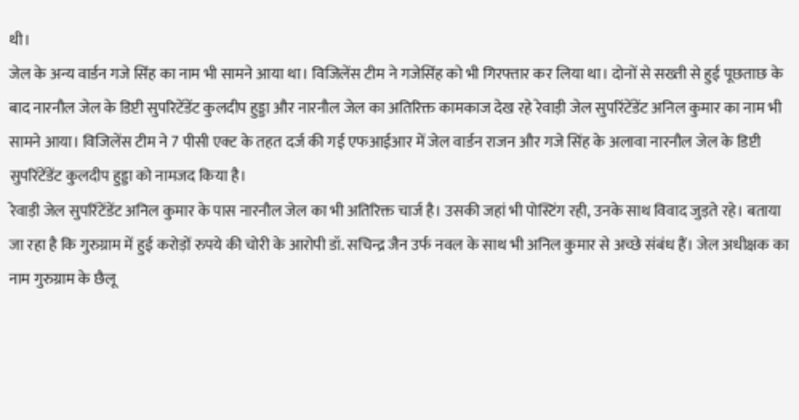थी।
जेल के अन्य वार्डन गजे सिंह का नाम भी सामने आया था। विजिलेंस टीम ने गजेसिंह को भी गिरफ्तार कर लिया था। दोनों से सख्ती से हुई पूछताछ के बाद नारनौल जेल के डिप्टी सुपरिटेंडेंट कुलदीप हुड्डा और नारनौल जेल का अतिरिक्त कामकाज देख रहे रेवाड़ी जेल सुपरिंटेंडेंट अनिल कुमार का नाम भी सामने आया। विजिलेंस टीम ने 7 पीसी एक्ट के तहत दर्ज की गई एफआईआर में जेल वार्डन राजन और गजे सिंह के अलावा नारनौल जेल के डिप्टी सुपरिंटेंडेंट कुलदीप हुड्डा को नामजद किया है।
रेवाड़ी जेल सुपरिंटेंडेंट अनिल कुमार के पास नारनौल जेल का भी अतिरिक्त चार्ज है। उसकी जहां भी पोस्टिंग रही, उनके साथ विवाद जुड़ते रहे। बताया जा रहा है कि गुरुग्राम में हुई करोड़ों रुपये की चोरी के आरोपी डॉ. सचिन्द्र जैन उर्फ नवल के साथ भी अनिल कुमार से अच्छे संबंध हैं। जेल अधीक्षक का नाम गुरुग्राम के छैलू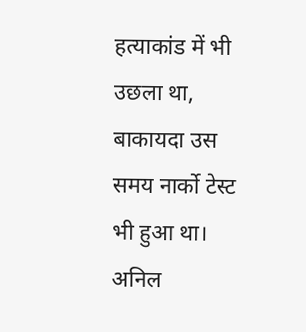हत्याकांड में भी उछला था, बाकायदा उस समय नार्को टेस्ट भी हुआ था। अनिल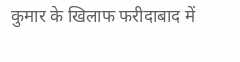कुमार के खिलाफ फरीदाबाद में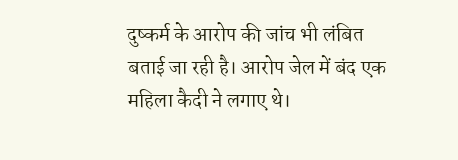दुष्कर्म के आरोप की जांच भी लंबित बताई जा रही है। आरोप जेल में बंद एक महिला कैदी ने लगाए थे।